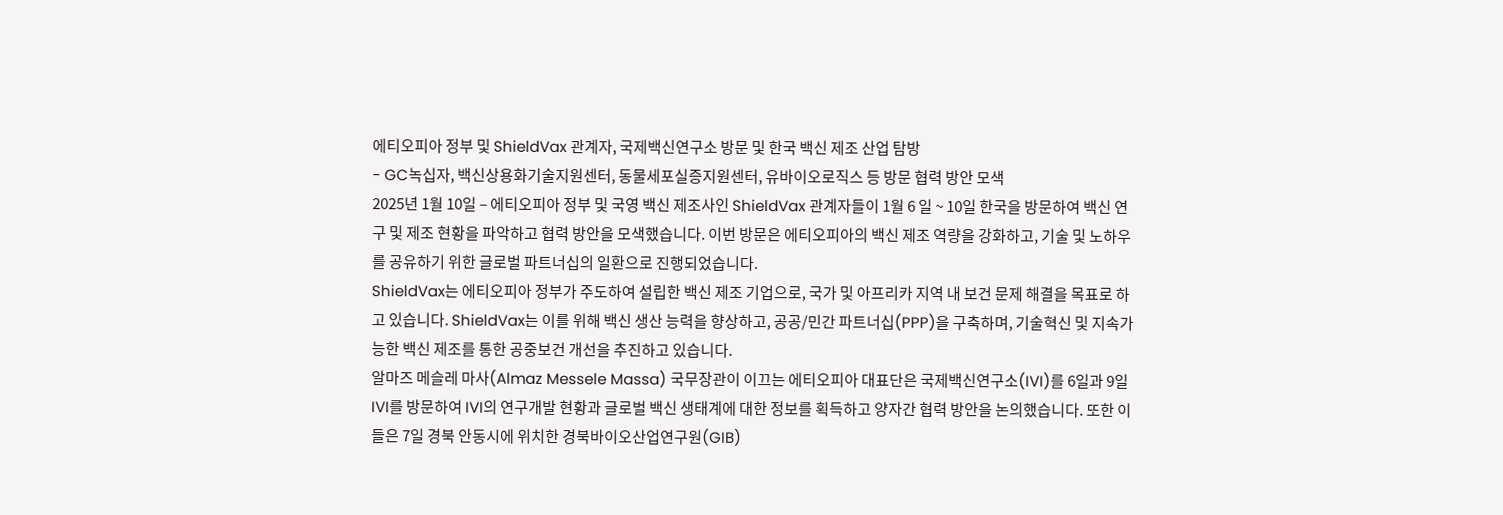에티오피아 정부 및 ShieldVax 관계자, 국제백신연구소 방문 및 한국 백신 제조 산업 탐방
- GC녹십자, 백신상용화기술지원센터, 동물세포실증지원센터, 유바이오로직스 등 방문 협력 방안 모색
2025년 1월 10일 – 에티오피아 정부 및 국영 백신 제조사인 ShieldVax 관계자들이 1월 6 일 ~ 10일 한국을 방문하여 백신 연구 및 제조 현황을 파악하고 협력 방안을 모색했습니다. 이번 방문은 에티오피아의 백신 제조 역량을 강화하고, 기술 및 노하우를 공유하기 위한 글로벌 파트너십의 일환으로 진행되었습니다.
ShieldVax는 에티오피아 정부가 주도하여 설립한 백신 제조 기업으로, 국가 및 아프리카 지역 내 보건 문제 해결을 목표로 하고 있습니다. ShieldVax는 이를 위해 백신 생산 능력을 향상하고, 공공/민간 파트너십(PPP)을 구축하며, 기술혁신 및 지속가능한 백신 제조를 통한 공중보건 개선을 추진하고 있습니다.
알마즈 메슬레 마사(Almaz Messele Massa) 국무장관이 이끄는 에티오피아 대표단은 국제백신연구소(IVI)를 6일과 9일 IVI를 방문하여 IVI의 연구개발 현황과 글로벌 백신 생태계에 대한 정보를 획득하고 양자간 협력 방안을 논의했습니다. 또한 이들은 7일 경북 안동시에 위치한 경북바이오산업연구원(GIB)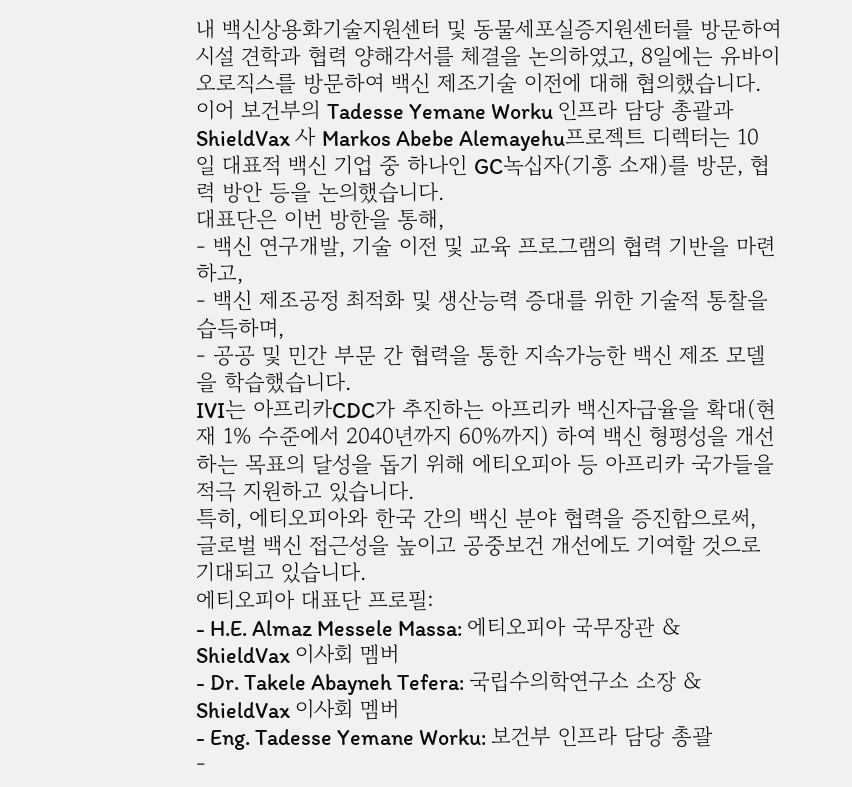내 백신상용화기술지원센터 및 동물세포실증지원센터를 방문하여 시설 견학과 협력 양해각서를 체결을 논의하였고, 8일에는 유바이오로직스를 방문하여 백신 제조기술 이전에 대해 협의했습니다.
이어 보건부의 Tadesse Yemane Worku 인프라 담당 총괄과 ShieldVax 사 Markos Abebe Alemayehu프로젝트 디렉터는 10일 대표적 백신 기업 중 하나인 GC녹십자(기흥 소재)를 방문, 협력 방안 등을 논의했습니다.
대표단은 이번 방한을 통해,
- 백신 연구개발, 기술 이전 및 교육 프로그램의 협력 기반을 마련하고,
- 백신 제조공정 최적화 및 생산능력 증대를 위한 기술적 통찰을 습득하며,
- 공공 및 민간 부문 간 협력을 통한 지속가능한 백신 제조 모델을 학습했습니다.
IVI는 아프리카CDC가 추진하는 아프리카 백신자급율을 확대(현재 1% 수준에서 2040년까지 60%까지) 하여 백신 형평성을 개선하는 목표의 달성을 돕기 위해 에티오피아 등 아프리카 국가들을 적극 지원하고 있습니다.
특히, 에티오피아와 한국 간의 백신 분야 협력을 증진함으로써, 글로벌 백신 접근성을 높이고 공중보건 개선에도 기여할 것으로 기대되고 있습니다.
에티오피아 대표단 프로필:
- H.E. Almaz Messele Massa: 에티오피아 국무장관 & ShieldVax 이사회 멤버
- Dr. Takele Abayneh Tefera: 국립수의학연구소 소장 & ShieldVax 이사회 멤버
- Eng. Tadesse Yemane Worku: 보건부 인프라 담당 총괄
-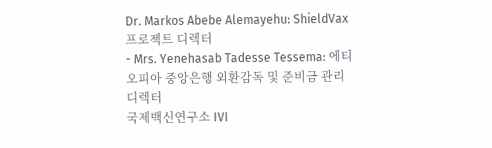Dr. Markos Abebe Alemayehu: ShieldVax 프로젝트 디렉터
- Mrs. Yenehasab Tadesse Tessema: 에티오피아 중앙은행 외환감독 및 준비금 관리 디렉터
국제백신연구소 IVI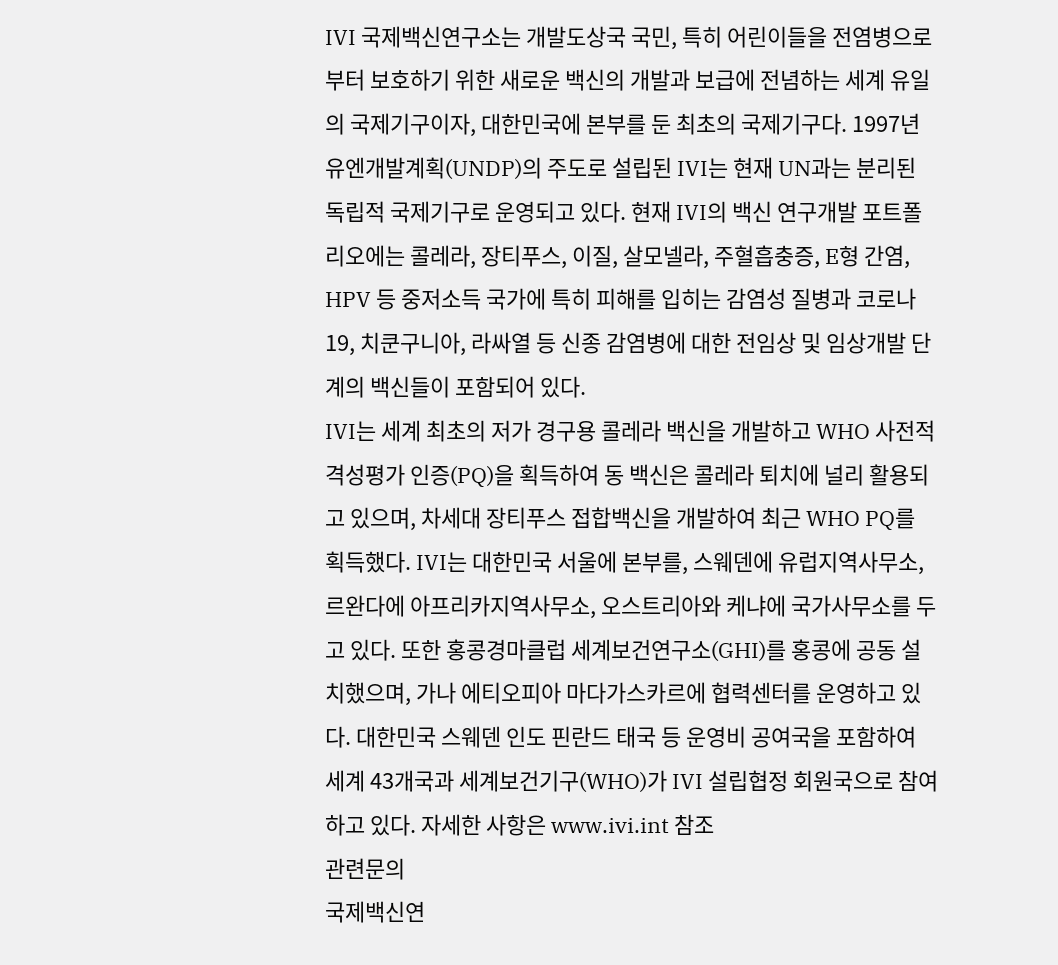IVI 국제백신연구소는 개발도상국 국민, 특히 어린이들을 전염병으로부터 보호하기 위한 새로운 백신의 개발과 보급에 전념하는 세계 유일의 국제기구이자, 대한민국에 본부를 둔 최초의 국제기구다. 1997년 유엔개발계획(UNDP)의 주도로 설립된 IVI는 현재 UN과는 분리된 독립적 국제기구로 운영되고 있다. 현재 IVI의 백신 연구개발 포트폴리오에는 콜레라, 장티푸스, 이질, 살모넬라, 주혈흡충증, E형 간염, HPV 등 중저소득 국가에 특히 피해를 입히는 감염성 질병과 코로나19, 치쿤구니아, 라싸열 등 신종 감염병에 대한 전임상 및 임상개발 단계의 백신들이 포함되어 있다.
IVI는 세계 최초의 저가 경구용 콜레라 백신을 개발하고 WHO 사전적격성평가 인증(PQ)을 획득하여 동 백신은 콜레라 퇴치에 널리 활용되고 있으며, 차세대 장티푸스 접합백신을 개발하여 최근 WHO PQ를 획득했다. IVI는 대한민국 서울에 본부를, 스웨덴에 유럽지역사무소, 르완다에 아프리카지역사무소, 오스트리아와 케냐에 국가사무소를 두고 있다. 또한 홍콩경마클럽 세계보건연구소(GHI)를 홍콩에 공동 설치했으며, 가나 에티오피아 마다가스카르에 협력센터를 운영하고 있다. 대한민국 스웨덴 인도 핀란드 태국 등 운영비 공여국을 포함하여 세계 43개국과 세계보건기구(WHO)가 IVI 설립협정 회원국으로 참여하고 있다. 자세한 사항은 www.ivi.int 참조
관련문의
국제백신연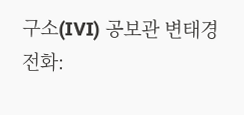구소(IVI) 공보관 변태경
전화: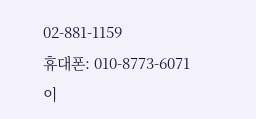02-881-1159
휴대폰: 010-8773-6071
이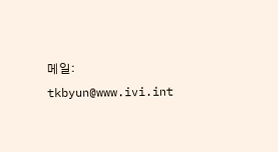메일: tkbyun@www.ivi.int